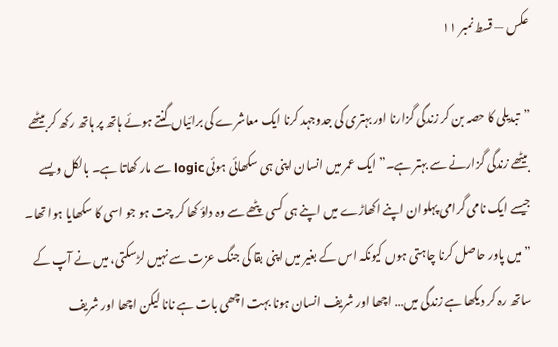عکس — قسط نمبر ۱۱

”تبدیلی کا حصہ بن کر زندگی گزارنا اور بہتری کی جدوجہد کرنا ایک معاشرے کی برائیاں گنتے ہوئے ہاتھ پر ہاتھ رکھ کر بیٹھے بیٹھے زندگی گزارنے سے بہتر ہے۔” ایک عمر میں انسان اپنی ہی سکھائی ہوئی logic سے مار کھاتا ہے۔ بالکل ویسے جیسے ایک نامی گرامی پہلوان اپنے اکھاڑے میں اپنے ہی کسی پٹھے سے وہ داؤ کھا کر چت ہو جو اسی کا سکھایا ہوا تھا۔
”میں پاور حاصل کرنا چاہتی ہوں کیونکہ اس کے بغیر میں اپنی بقا کی جنگ عزت سے نہیں لڑسکتی، میں نے آپ کے ساتھ رہ کر دیکھا ہے زندگی میں… اچھا اور شریف انسان ہونا بہت اچھی بات ہے نانا لیکن اچھا اور شریف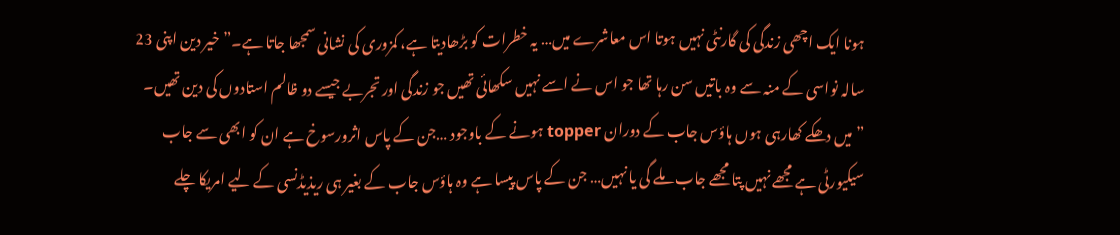ہونا ایک اچھی زندگی کی گارنٹی نہیں ہوتا اس معاشرے میں… یہ خطرات کو بڑھادیتا ہے، کمزوری کی نشانی سمجھا جاتا ہے۔” خیر دین اپنی 23 سالہ نواسی کے منہ سے وہ باتیں سن رہا تھا جو اس نے اسے نہیں سکھائی تھیں جو زندگی اور تجربے جیسے دو ظالم استادوں کی دین تھیں۔
”میں دھکے کھارہی ہوں ہاؤس جاب کے دوران topper ہونے کے باوجود …جن کے پاس اثرورسوخ ہے ان کو ابھی سے جاب سیکیورٹی ہے مجھے نہیں پتا مجھے جاب ملے گی یا نہیں… جن کے پاس پیسا ہے وہ ہاؤس جاب کے بغیر ہی ریذیڈنسی کے لیے امریکا چلے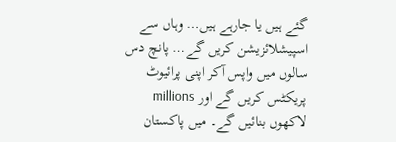گئے ہیں یا جارہے ہیں… وہاں سے اسپیشلائزیشن کریں گے… پانچ دس سالوں میں واپس آکر اپنی پرائیوٹ پریکٹس کریں گے اور millions لاکھوں بنائیں گے۔ میں پاکستان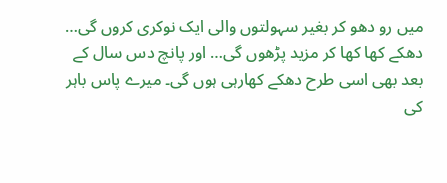میں رو دھو کر بغیر سہولتوں والی ایک نوکری کروں گی… دھکے کھا کھا کر مزید پڑھوں گی… اور پانچ دس سال کے بعد بھی اسی طرح دھکے کھارہی ہوں گی۔ میرے پاس باہر کی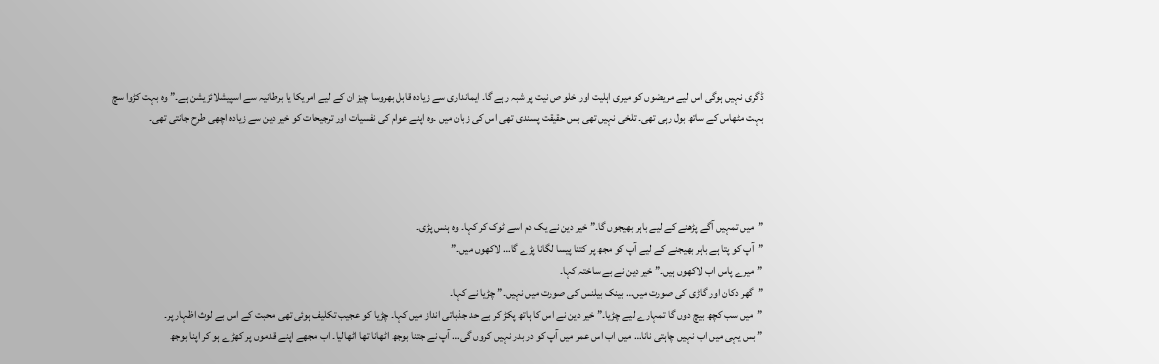ڈگری نہیں ہوگی اس لیے مریضوں کو میری اہلیت اور خلو ص نیت پر شبہ رہے گا۔ ایمانداری سے زیادہ قابل بھروسا چیز ان کے لیے امریکا یا برطانیہ سے اسپیشلائزیشن ہے۔” وہ بہت کڑوا سچ بہت مٹھاس کے ساتھ بول رہی تھی۔ تلخی نہیں تھی بس حقیقت پسندی تھی اس کی زبان میں ۔وہ اپنے عوام کی نفسیات اور ترجیحات کو خیر دین سے زیادہ اچھی طرح جانتی تھی۔




”میں تمہیں آگے پڑھنے کے لیے باہر بھیجوں گا۔” خیر دین نے یک دم اسے ٹوک کر کہا۔ وہ ہنس پڑی۔
”آپ کو پتا ہے باہر بھیجنے کے لیے آپ کو مجھ پر کتنا پیسا لگانا پڑے گا… لاکھوں میں۔”
”میرے پاس اب لاکھوں ہیں۔” خیر دین نے بے ساختہ کہا۔
”گھر دکان اور گاڑی کی صورت میں… بینک بیلنس کی صورت میں نہیں۔” چڑیا نے کہا۔
”میں سب کچھ بیچ دوں گا تمہارے لیے چڑیا۔” خیر دین نے اس کا ہاتھ پکڑ کر بے حد جذباتی انداز میں کہا۔ چڑیا کو عجیب تکلیف ہوئی تھی محبت کے اس بے لوث اظہار پر۔
” بس یہی میں اب نہیں چاہتی نانا… میں اب اس عمر میں آپ کو در بدر نہیں کروں گی… آپ نے جتنا بوجھ اٹھانا تھا اٹھالیا۔ اب مجھے اپنے قدموں پر کھڑے ہو کر اپنا بوجھ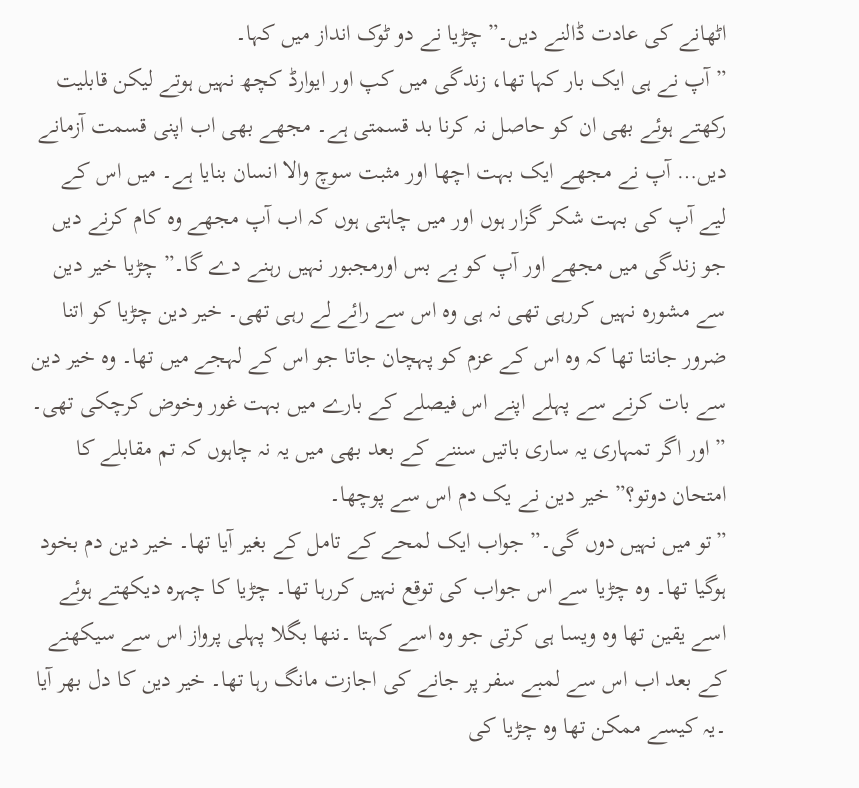اٹھانے کی عادت ڈالنے دیں۔” چڑیا نے دو ٹوک انداز میں کہا۔
”آپ نے ہی ایک بار کہا تھا، زندگی میں کپ اور ایوارڈ کچھ نہیں ہوتے لیکن قابلیت رکھتے ہوئے بھی ان کو حاصل نہ کرنا بد قسمتی ہے۔ مجھے بھی اب اپنی قسمت آزمانے دیں… آپ نے مجھے ایک بہت اچھا اور مثبت سوچ والا انسان بنایا ہے۔ میں اس کے لیے آپ کی بہت شکر گزار ہوں اور میں چاہتی ہوں کہ اب آپ مجھے وہ کام کرنے دیں جو زندگی میں مجھے اور آپ کو بے بس اورمجبور نہیں رہنے دے گا۔” چڑیا خیر دین سے مشورہ نہیں کررہی تھی نہ ہی وہ اس سے رائے لے رہی تھی۔ خیر دین چڑیا کو اتنا ضرور جانتا تھا کہ وہ اس کے عزم کو پہچان جاتا جو اس کے لہجے میں تھا۔ وہ خیر دین سے بات کرنے سے پہلے اپنے اس فیصلے کے بارے میں بہت غور وخوض کرچکی تھی۔
” اور اگر تمہاری یہ ساری باتیں سننے کے بعد بھی میں یہ نہ چاہوں کہ تم مقابلے کا امتحان دوتو؟” خیر دین نے یک دم اس سے پوچھا۔
”تو میں نہیں دوں گی۔” جواب ایک لمحے کے تامل کے بغیر آیا تھا۔ خیر دین دم بخود ہوگیا تھا۔ وہ چڑیا سے اس جواب کی توقع نہیں کررہا تھا۔ چڑیا کا چہرہ دیکھتے ہوئے اسے یقین تھا وہ ویسا ہی کرتی جو وہ اسے کہتا ۔ننھا بگلا پہلی پرواز اس سے سیکھنے کے بعد اب اس سے لمبے سفر پر جانے کی اجازت مانگ رہا تھا۔ خیر دین کا دل بھر آیا ۔یہ کیسے ممکن تھا وہ چڑیا کی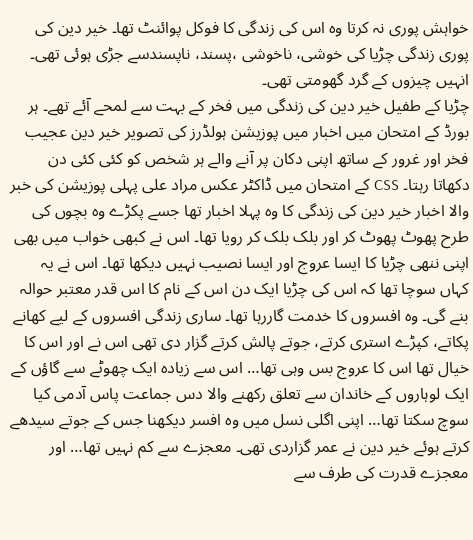خواہش پوری نہ کرتا وہ اس کی زندگی کا فوکل پوائنٹ تھا۔ خیر دین کی پوری زندگی چڑیا کی خوشی، ناخوشی ،پسند، ناپسندسے جڑی ہوئی تھی۔ انہیں چیزوں کے گرد گھومتی تھی۔
چڑیا کے طفیل خیر دین کی زندگی میں فخر کے بہت سے لمحے آئے تھے۔ ہر بورڈ کے امتحان میں اخبار میں پوزیشن ہولڈرز کی تصویر خیر دین عجیب فخر اور غرور کے ساتھ اپنی دکان پر آنے والے ہر شخص کو کئی کئی دن دکھاتا رہتا۔ CSS کے امتحان میں ڈاکٹر عکس مراد علی پہلی پوزیشن کی خبر والا اخبار خیر دین کی زندگی کا وہ پہلا اخبار تھا جسے پکڑے وہ بچوں کی طرح پھوٹ پھوٹ کر اور بلک بلک کر رویا تھا۔ اس نے کبھی خواب میں بھی اپنی ننھی چڑیا کا ایسا عروج اور ایسا نصیب نہیں دیکھا تھا۔ اس نے یہ کہاں سوچا تھا کہ اس کی چڑیا ایک دن اس کے نام کا اس قدر معتبر حوالہ بنے گی۔ وہ افسروں کا خدمت گاررہا تھا۔ ساری زندگی افسروں کے لیے کھانے پکاتے، کپڑے استری کرتے، جوتے پالش کرتے گزار دی تھی اس نے اور اس کا خیال تھا اس کا عروج بس وہی تھا… اس سے زیادہ ایک چھوٹے سے گاؤں کے ایک لوہاروں کے خاندان سے تعلق رکھنے والا دس جماعت پاس آدمی کیا سوچ سکتا تھا… اپنی اگلی نسل میں وہ افسر دیکھنا جس کے جوتے سیدھے کرتے ہوئے خیر دین نے عمر گزاردی تھی۔ معجزے سے کم نہیں تھا… اور معجزے قدرت کی طرف سے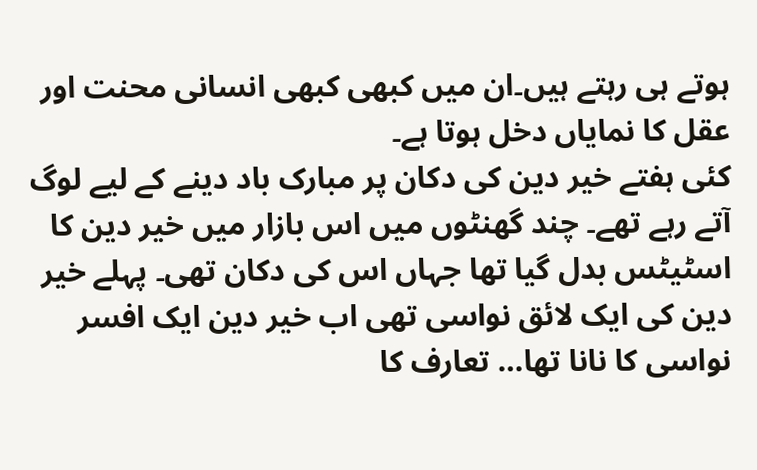ہوتے ہی رہتے ہیں۔ان میں کبھی کبھی انسانی محنت اور عقل کا نمایاں دخل ہوتا ہے۔
کئی ہفتے خیر دین کی دکان پر مبارک باد دینے کے لیے لوگ آتے رہے تھے۔ چند گھنٹوں میں اس بازار میں خیر دین کا اسٹیٹس بدل گیا تھا جہاں اس کی دکان تھی۔ پہلے خیر دین کی ایک لائق نواسی تھی اب خیر دین ایک افسر نواسی کا نانا تھا… تعارف کا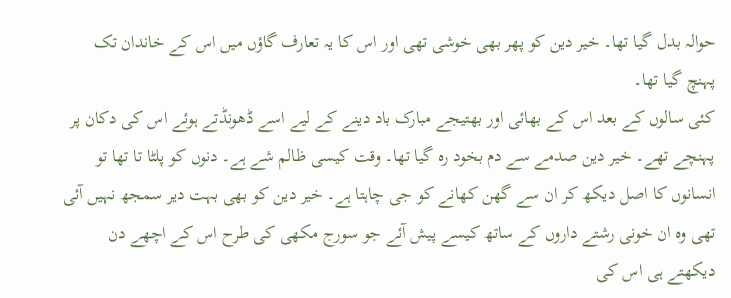حوالہ بدل گیا تھا۔ خیر دین کو پھر بھی خوشی تھی اور اس کا یہ تعارف گاؤں میں اس کے خاندان تک پہنچ گیا تھا۔
کئی سالوں کے بعد اس کے بھائی اور بھتیجے مبارک باد دینے کے لیے اسے ڈھونڈتے ہوئے اس کی دکان پر پہنچے تھے۔ خیر دین صدمے سے دم بخود رہ گیا تھا۔ وقت کیسی ظالم شے ہے۔ دنوں کو پلٹا تا تھا تو انسانوں کا اصل دیکھ کر ان سے گھن کھانے کو جی چاہتا ہے۔ خیر دین کو بھی بہت دیر سمجھ نہیں آئی تھی وہ ان خونی رشتے داروں کے ساتھ کیسے پیش آئے جو سورج مکھی کی طرح اس کے اچھے دن دیکھتے ہی اس کی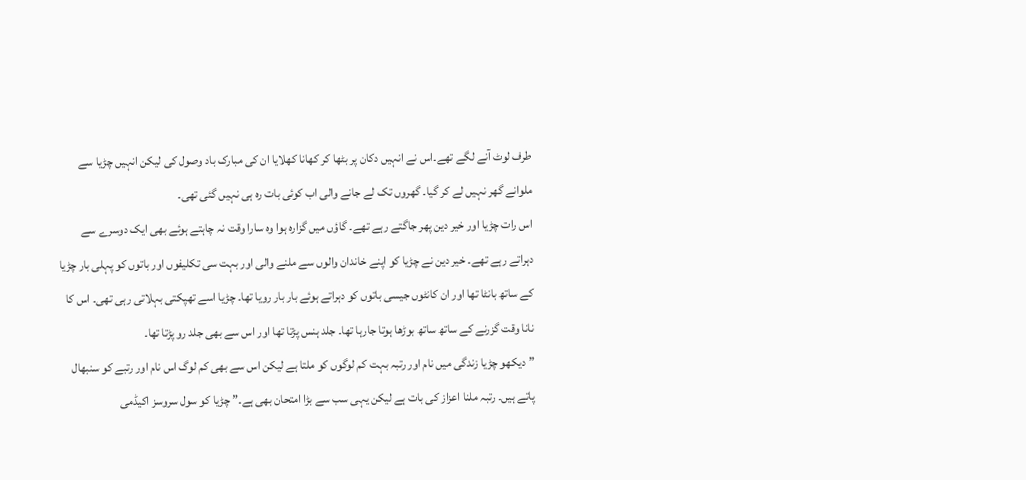طرف لوٹ آنے لگے تھے۔اس نے انہیں دکان پر بٹھا کر کھانا کھلایا ان کی مبارک باد وصول کی لیکن انہیں چڑیا سے ملوانے گھر نہیں لے کر گیا۔ گھروں تک لے جانے والی اب کوئی بات رہ ہی نہیں گئی تھی۔
اس رات چڑیا اور خیر دین پھر جاگتے رہے تھے۔ گاؤں میں گزارہ ہوا وہ سارا وقت نہ چاہتے ہوئے بھی ایک دوسرے سے دہراتے رہے تھے۔ خیر دین نے چڑیا کو اپنے خاندان والوں سے ملنے والی اور بہت سی تکلیفوں اور باتوں کو پہلی بار چڑیا کے ساتھ بانٹا تھا اور ان کانٹوں جیسی باتوں کو دہراتے ہوئے بار بار رویا تھا۔ چڑیا اسے تھپکتی بہلاتی رہی تھی۔ اس کا نانا وقت گزرنے کے ساتھ ساتھ بوڑھا ہوتا جارہا تھا۔ جلد ہنس پڑتا تھا اور اس سے بھی جلد رو پڑتا تھا۔
”دیکھو چڑیا زندگی میں نام اور رتبہ بہت کم لوگوں کو ملتا ہے لیکن اس سے بھی کم لوگ اس نام اور رتبے کو سنبھال پاتے ہیں۔ رتبہ ملنا اعزاز کی بات ہے لیکن یہی سب سے بڑا امتحان بھی ہے۔” چڑیا کو سول سروسز اکیڈمی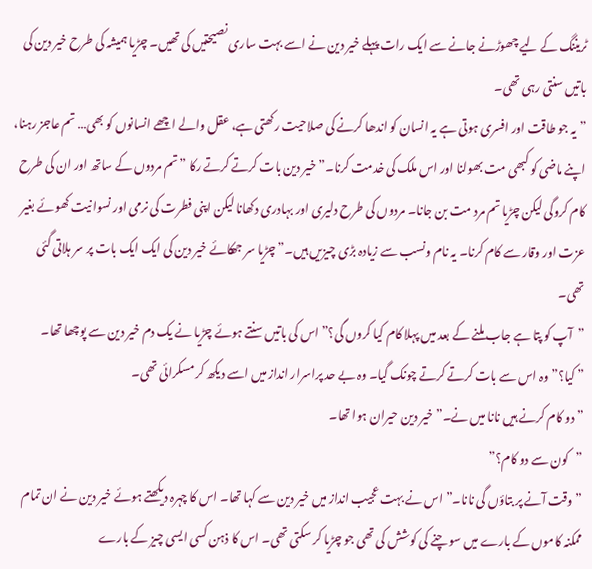ٹریننگ کے لیے چھوڑنے جانے سے ایک رات پہلے خیر دین نے اسے بہت ساری نصیحتیں کی تھیں۔ چڑیا ہمیشہ کی طرح خیر دین کی باتیں سنتی رہی تھی۔
”یہ جو طاقت اور افسری ہوتی ہے یہ انسان کو اندھا کرنے کی صلاحیت رکھتی ہے، عقل والے اچھے انسانوں کو بھی… تم عاجز رہنا، اپنے ماضی کو کبھی مت بھولنا اور اس ملک کی خدمت کرنا۔” خیر دین بات کرتے کرتے رکا ”تم مردوں کے ساتھ اور ان کی طرح کام کروگی لیکن چڑیا تم مرد مت بن جانا۔ مردوں کی طرح دلیری اور بہادری دکھانا لیکن اپنی فطرت کی نرمی اور نسوانیت کھوئے بغیر عزت اور وقار سے کام کرنا۔ یہ نام ونسب سے زیادہ بڑی چیزیں ہیں۔” چڑیا سر جھکائے خیر دین کی ایک ایک بات پر سر ہلاتی گئی تھی۔
”آپ کو پتا ہے جاب ملنے کے بعد میں پہلا کام کیا کروں گی؟” اس کی باتیں سنتے ہوئے چڑیا نے یک دم خیر دین سے پوچھا تھا۔
” کیا؟” وہ اس سے بات کرتے کرتے چونک گیا۔ وہ بے حد پراسرار انداز میں اسے دیکھ کر مسکرائی تھی۔
”دو کام کرنے ہیں نانا میں نے۔” خیر دین حیران ہوا تھا۔
”کون سے دو کام؟”
”وقت آنے پر بتاؤں گی نانا۔” اس نے بہت عجیب انداز میں خیر دین سے کہا تھا۔ اس کا چہرہ دیکھتے ہوئے خیر دین نے ان تمام ممکنہ کاموں کے بارے میں سو چنے کی کوشش کی تھی جو چڑیا کر سکتی تھی۔ اس کا ذہن کسی ایسی چیز کے بارے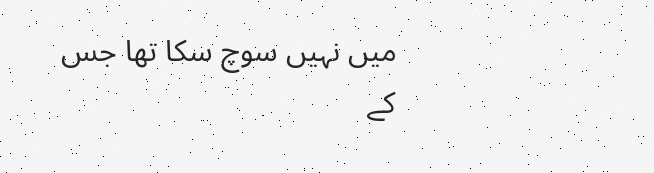میں نہیں سوچ سکا تھا جس کے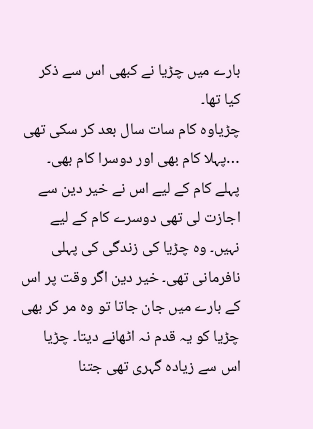بارے میں چڑیا نے کبھی اس سے ذکر کیا تھا۔
چڑیاوہ کام سات سال بعد کر سکی تھی …پہلا کام بھی اور دوسرا کام بھی۔ پہلے کام کے لیے اس نے خیر دین سے اجازت لی تھی دوسرے کام کے لیے نہیں۔ وہ چڑیا کی زندگی کی پہلی نافرمانی تھی۔ خیر دین اگر وقت پر اس کے بارے میں جان جاتا تو وہ مر کر بھی چڑیا کو یہ قدم نہ اٹھانے دیتا۔ چڑیا اس سے زیادہ گہری تھی جتنا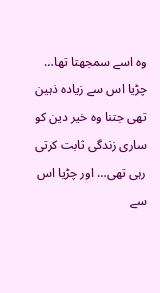وہ اسے سمجھتا تھا… چڑیا اس سے زیادہ ذہین تھی جتنا وہ خیر دین کو ساری زندگی ثابت کرتی رہی تھی… اور چڑیا اس سے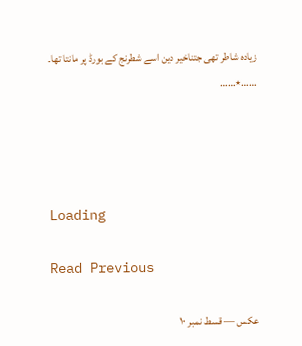زیادہ شاطر تھی جتناخیر دین اسے شطرنج کے بورڈ پر مانتا تھا۔
……٭……




Loading

Read Previous

عکس — قسط نمبر ۱۰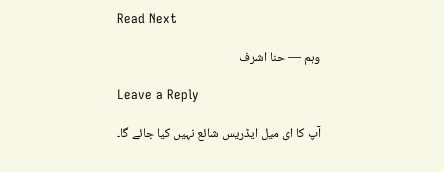Read Next

وہم — حنا اشرف

Leave a Reply

آپ کا ای میل ایڈریس شائع نہیں کیا جائے گا۔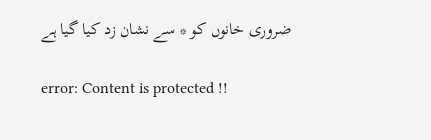ضروری خانوں کو * سے نشان زد کیا گیا ہے

error: Content is protected !!